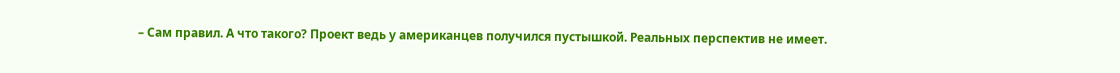– Сам правил. А что такого? Проект ведь у американцев получился пустышкой. Реальных перспектив не имеет.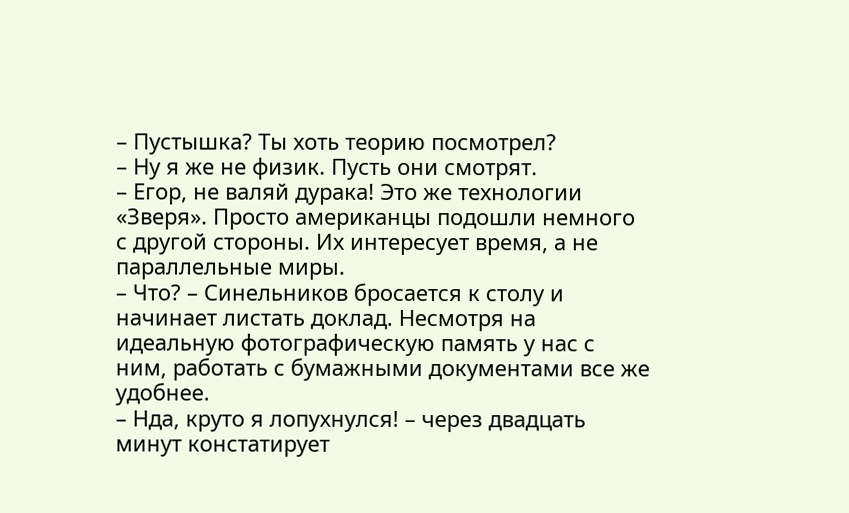– Пустышка? Ты хоть теорию посмотрел?
– Ну я же не физик. Пусть они смотрят.
– Егор, не валяй дурака! Это же технологии «Зверя». Просто американцы подошли немного с другой стороны. Их интересует время, а не параллельные миры.
– Что? – Синельников бросается к столу и начинает листать доклад. Несмотря на идеальную фотографическую память у нас с ним, работать с бумажными документами все же удобнее.
– Нда, круто я лопухнулся! – через двадцать минут констатирует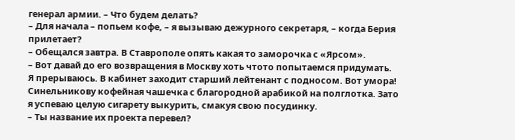генерал армии. – Что будем делать?
– Для начала – попьем кофе, – я вызываю дежурного секретаря, – когда Берия прилетает?
– Обещался завтра. В Ставрополе опять какая то заморочка с «Ярсом».
– Вот давай до его возвращения в Москву хоть чтото попытаемся придумать.
Я прерываюсь. В кабинет заходит старший лейтенант с подносом. Вот умора! Синельникову кофейная чашечка с благородной арабикой на полглотка. Зато я успеваю целую сигарету выкурить, смакуя свою посудинку.
– Ты название их проекта перевел?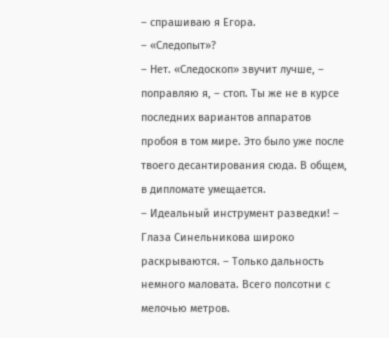– спрашиваю я Егора.
– «Следопыт»?
– Нет. «Следоскоп» звучит лучше, – поправляю я, – стоп. Ты же не в курсе последних вариантов аппаратов пробоя в том мире. Это было уже после твоего десантирования сюда. В общем, в дипломате умещается.
– Идеальный инструмент разведки! – Глаза Синельникова широко раскрываются. – Только дальность немного маловата. Всего полсотни с мелочью метров.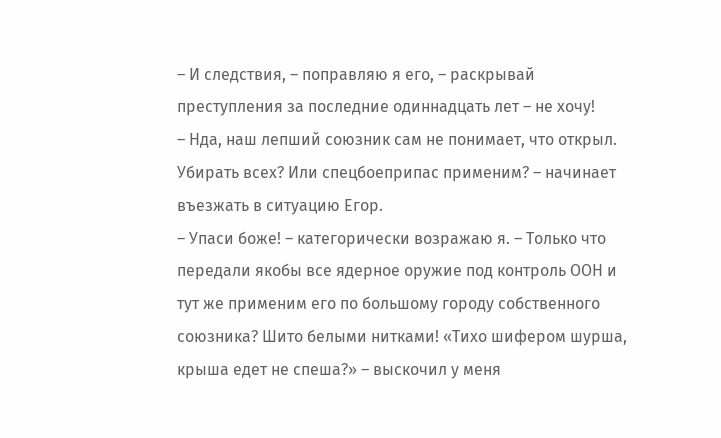– И следствия, – поправляю я его, – раскрывай преступления за последние одиннадцать лет – не хочу!
– Нда, наш лепший союзник сам не понимает, что открыл. Убирать всех? Или спецбоеприпас применим? – начинает въезжать в ситуацию Егор.
– Упаси боже! – категорически возражаю я. – Только что передали якобы все ядерное оружие под контроль ООН и тут же применим его по большому городу собственного союзника? Шито белыми нитками! «Тихо шифером шурша, крыша едет не спеша?» – выскочил у меня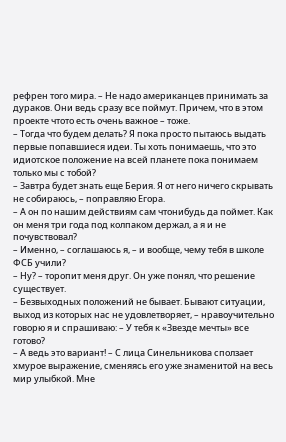рефрен того мира. – Не надо американцев принимать за дураков. Они ведь сразу все поймут. Причем, что в этом проекте чтото есть очень важное – тоже.
– Тогда что будем делать? Я пока просто пытаюсь выдать первые попавшиеся идеи. Ты хоть понимаешь, что это идиотское положение на всей планете пока понимаем только мы с тобой?
– Завтра будет знать еще Берия. Я от него ничего скрывать не собираюсь, – поправляю Егора.
– А он по нашим действиям сам чтонибудь да поймет. Как он меня три года под колпаком держал, а я и не почувствовал?
– Именно, – соглашаюсь я, – и вообще, чему тебя в школе ФСБ учили?
– Ну? – торопит меня друг. Он уже понял, что решение существует.
– Безвыходных положений не бывает. Бывают ситуации, выход из которых нас не удовлетворяет, – нравоучительно говорю я и спрашиваю: – У тебя к «Звезде мечты» все готово?
– А ведь это вариант! – С лица Синельникова сползает хмурое выражение, сменяясь его уже знаменитой на весь мир улыбкой. Мне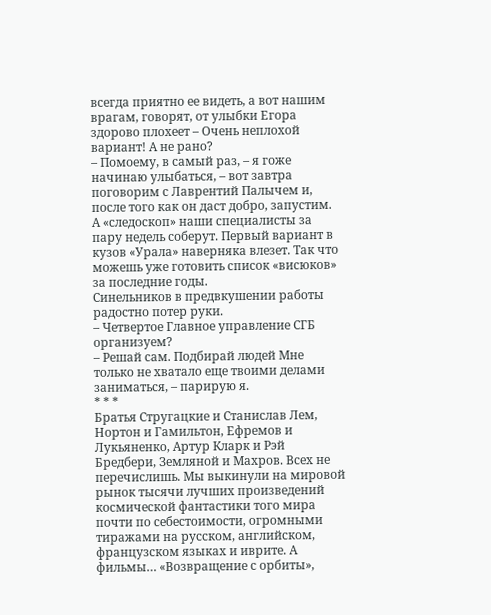всегда приятно ее видеть, а вот нашим врагам, говорят, от улыбки Егора здорово плохеет – Очень неплохой вариант! А не рано?
– Помоему, в самый раз, – я гоже начинаю улыбаться, – вот завтра поговорим с Лаврентий Палычем и, после того как он даст добро, запустим. А «следоскоп» наши специалисты за пару недель соберут. Первый вариант в кузов «Урала» наверняка влезет. Так что можешь уже готовить список «висюков»
за последние годы.
Синельников в предвкушении работы радостно потер руки.
– Четвертое Главное управление СГБ организуем?
– Решай сам. Подбирай людей Мне только не хватало еще твоими делами заниматься, – парирую я.
* * *
Братья Стругацкие и Станислав Лем, Нортон и Гамильтон, Ефремов и Лукьяненко, Артур Кларк и Рэй Бредбери, Земляной и Махров. Всех не перечислишь. Мы выкинули на мировой рынок тысячи лучших произведений космической фантастики того мира почти по себестоимости, огромными тиражами на русском, английском, французском языках и иврите. А фильмы… «Возвращение с орбиты»,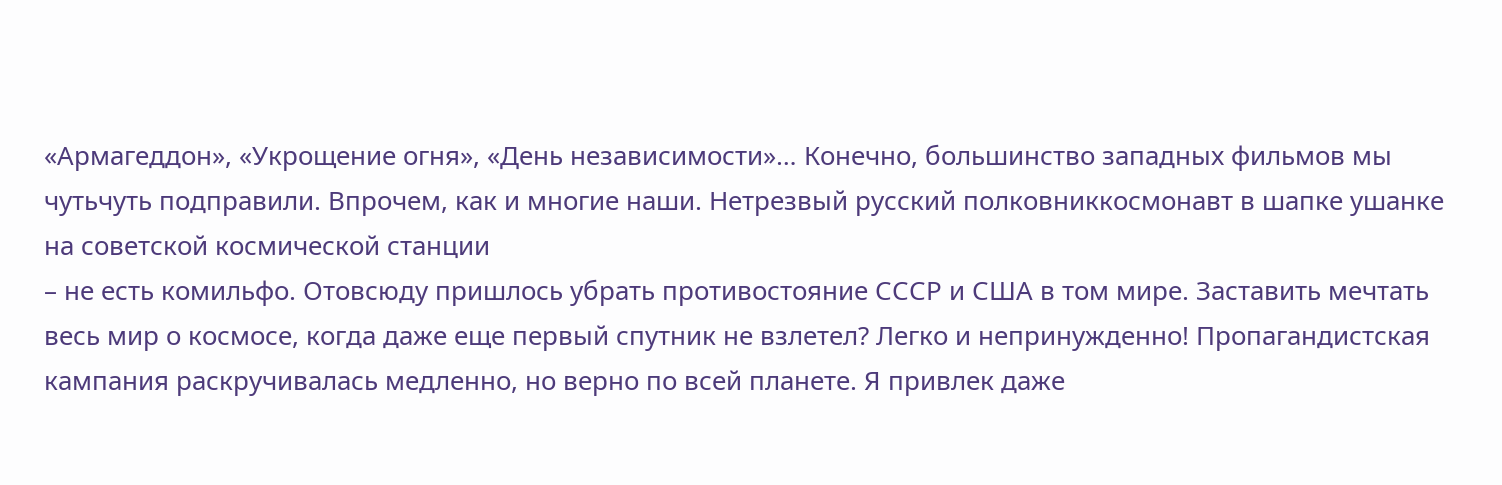«Армагеддон», «Укрощение огня», «День независимости»… Конечно, большинство западных фильмов мы чутьчуть подправили. Впрочем, как и многие наши. Нетрезвый русский полковниккосмонавт в шапке ушанке на советской космической станции
– не есть комильфо. Отовсюду пришлось убрать противостояние СССР и США в том мире. Заставить мечтать весь мир о космосе, когда даже еще первый спутник не взлетел? Легко и непринужденно! Пропагандистская кампания раскручивалась медленно, но верно по всей планете. Я привлек даже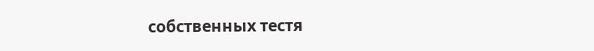собственных тестя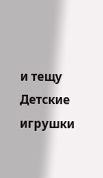и тещу Детские игрушки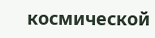космической